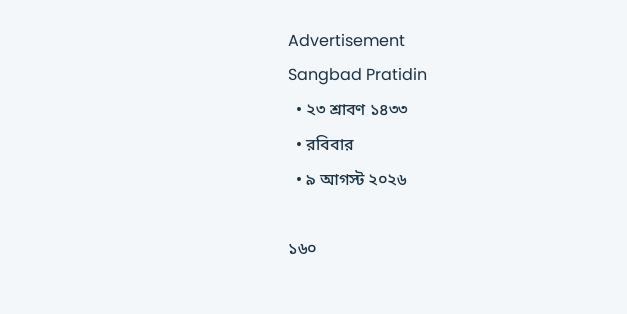Advertisement
Sangbad Pratidin
  • ২৩ শ্রাবণ ১৪৩৩
  • রবিবার
  • ৯ আগস্ট ২০২৬

১৬০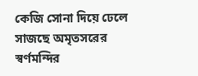কেজি সোনা দিয়ে ঢেলে সাজছে অমৃতসরের স্বর্ণমন্দির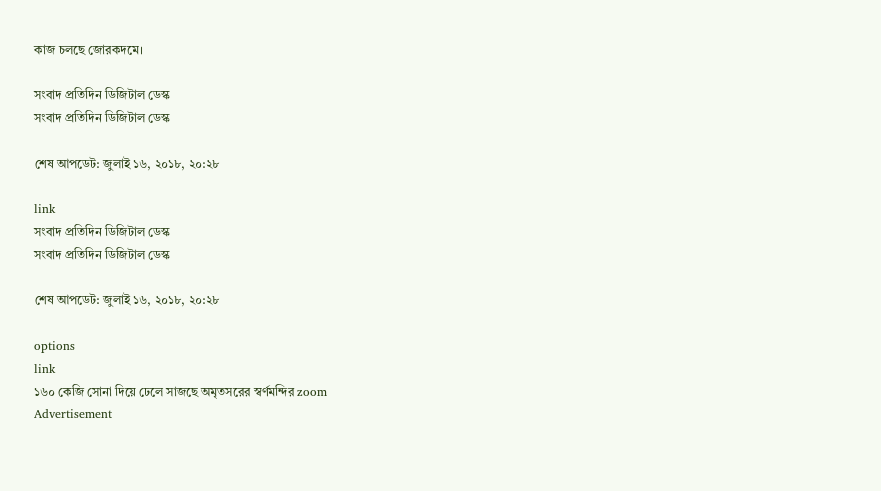কাজ চলছে জোরকদমে।

সংবাদ প্রতিদিন ডিজিটাল ডেস্ক
সংবাদ প্রতিদিন ডিজিটাল ডেস্ক

শেষ আপডেট: জুলাই ১৬, ২০১৮, ২০:২৮

link
সংবাদ প্রতিদিন ডিজিটাল ডেস্ক
সংবাদ প্রতিদিন ডিজিটাল ডেস্ক

শেষ আপডেট: জুলাই ১৬, ২০১৮, ২০:২৮

options
link
১৬০ কেজি সোনা দিয়ে ঢেলে সাজছে অমৃতসরের স্বর্ণমন্দির zoom
Advertisement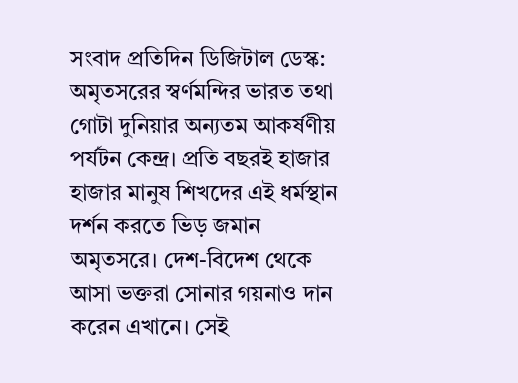সংবাদ প্রতিদিন ডিজিটাল ডেস্ক: অমৃতসরের স্বর্ণমন্দির ভারত তথা গোটা দুনিয়ার অন্যতম আকর্ষণীয় পর্যটন কেন্দ্র। প্রতি বছরই হাজার হাজার মানুষ শিখদের এই ধর্মস্থান দর্শন করতে ভিড় জমান অমৃতসরে। দেশ-বিদেশ থেকে আসা ভক্তরা সোনার গয়নাও দান করেন এখানে। সেই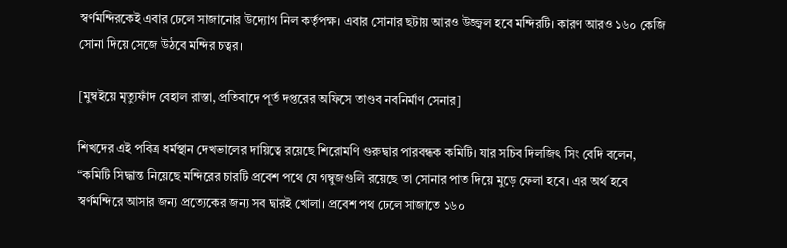স্বর্ণমন্দিরকেই এবার ঢেলে সাজানোর উদ্যোগ নিল কর্তৃপক্ষ। এবার সোনার ছটায় আরও উজ্জ্বল হবে মন্দিরটি। কারণ আরও ১৬০ কেজি সোনা দিয়ে সেজে উঠবে মন্দির চত্বর।

[মুম্বইয়ে মৃত্যুফাঁদ বেহাল রাস্তা, প্রতিবাদে পূর্ত দপ্তরের অফিসে তাণ্ডব নবনির্মাণ সেনার]

শিখদের এই পবিত্র ধর্মস্থান দেখভালের দায়িত্বে রয়েছে শিরোমণি গুরুদ্বার পারবন্ধক কমিটি। যার সচিব দিলজিৎ সিং বেদি বলেন, “কমিটি সিদ্ধান্ত নিয়েছে মন্দিরের চারটি প্রবেশ পথে যে গম্বুজগুলি রয়েছে তা সোনার পাত দিয়ে মুড়ে ফেলা হবে। এর অর্থ হবে স্বর্ণমন্দিরে আসার জন্য প্রত্যেকের জন্য সব দ্বারই খোলা। প্রবেশ পথ ঢেলে সাজাতে ১৬০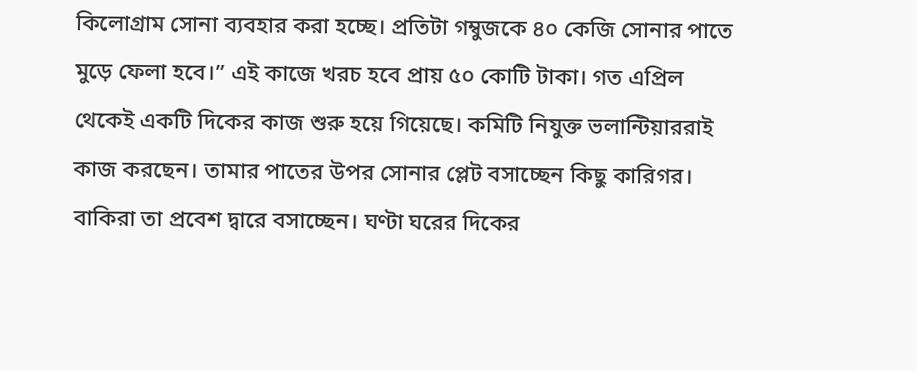কিলোগ্রাম সোনা ব্যবহার করা হচ্ছে। প্রতিটা গম্বুজকে ৪০ কেজি সোনার পাতে মুড়ে ফেলা হবে।” এই কাজে খরচ হবে প্রায় ৫০ কোটি টাকা। গত এপ্রিল থেকেই একটি দিকের কাজ শুরু হয়ে গিয়েছে। কমিটি নিযুক্ত ভলান্টিয়াররাই কাজ করছেন। তামার পাতের উপর সোনার প্লেট বসাচ্ছেন কিছু কারিগর। বাকিরা তা প্রবেশ দ্বারে বসাচ্ছেন। ঘণ্টা ঘরের দিকের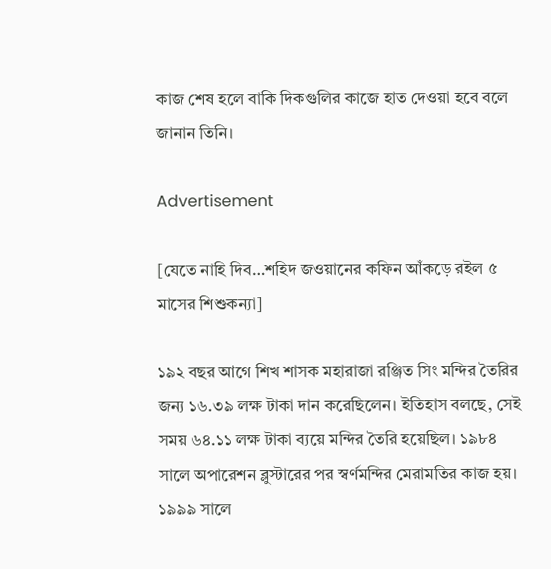কাজ শেষ হলে বাকি দিকগুলির কাজে হাত দেওয়া হবে বলে জানান তিনি।

Advertisement

[যেতে নাহি দিব…শহিদ জওয়ানের কফিন আঁকড়ে রইল ৫ মাসের শিশুকন্যা]

১৯২ বছর আগে শিখ শাসক মহারাজা রঞ্জিত সিং মন্দির তৈরির জন্য ১৬.৩৯ লক্ষ টাকা দান করেছিলেন। ইতিহাস বলছে, সেই সময় ৬৪.১১ লক্ষ টাকা ব্যয়ে মন্দির তৈরি হয়েছিল। ১৯৮৪ সালে অপারেশন ব্লুস্টারের পর স্বর্ণমন্দির মেরামতির কাজ হয়। ১৯৯৯ সালে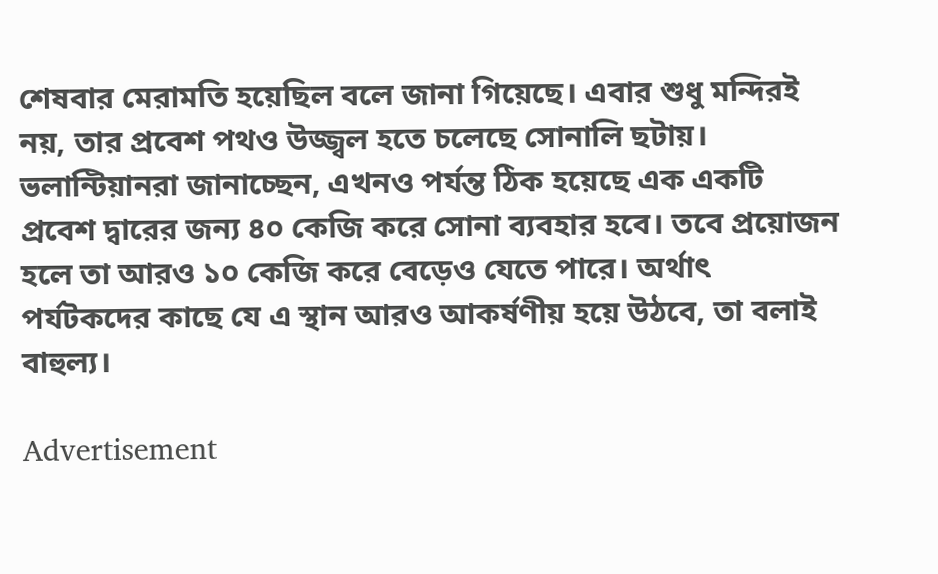শেষবার মেরামতি হয়েছিল বলে জানা গিয়েছে। এবার শুধু মন্দিরই নয়, তার প্রবেশ পথও উজ্জ্বল হতে চলেছে সোনালি ছটায়। ভলান্টিয়ানরা জানাচ্ছেন, এখনও পর্যন্ত ঠিক হয়েছে এক একটি প্রবেশ দ্বারের জন্য ৪০ কেজি করে সোনা ব্যবহার হবে। তবে প্রয়োজন হলে তা আরও ১০ কেজি করে বেড়েও যেতে পারে। অর্থাৎ পর্যটকদের কাছে যে এ স্থান আরও আকর্ষণীয় হয়ে উঠবে, তা বলাই বাহুল্য।

Advertisement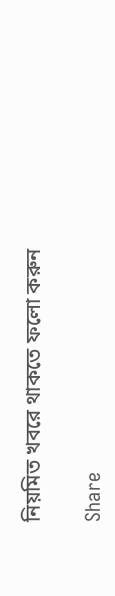নিয়মিত খবরে থাকতে ফলো করুন

Share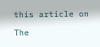this article on

The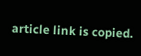article link is copied.